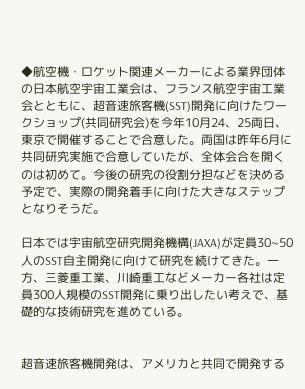◆航空機・ロケット関連メーカーによる業界団体の日本航空宇宙工業会は、フランス航空宇宙工業会とともに、超音速旅客機(SST)開発に向けたワークショップ(共同研究会)を今年10月24、25両日、東京で開催することで合意した。両国は昨年6月に共同研究実施で合意していたが、全体会合を開くのは初めて。今後の研究の役割分担などを決める予定で、実際の開発着手に向けた大きなステップとなりそうだ。

日本では宇宙航空研究開発機構(JAXA)が定員30~50人のSST自主開発に向けて研究を続けてきた。一方、三菱重工業、川崎重工などメーカー各社は定員300人規模のSST開発に乗り出したい考えで、基礎的な技術研究を進めている。


超音速旅客機開発は、アメリカと共同で開発する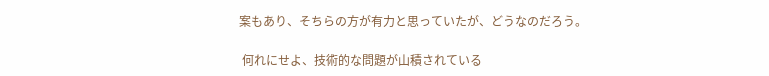案もあり、そちらの方が有力と思っていたが、どうなのだろう。

 何れにせよ、技術的な問題が山積されている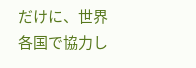だけに、世界各国で協力し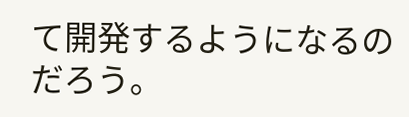て開発するようになるのだろう。